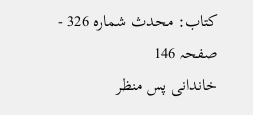کتاب: محدث شمارہ 326 - صفحہ 146
خاندانی پس منظر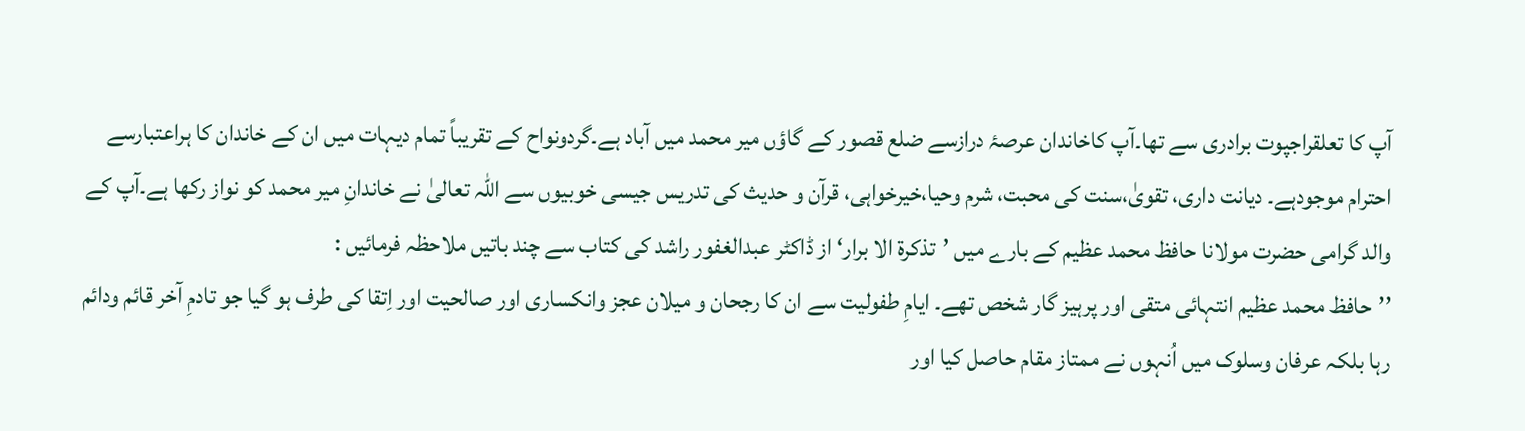آپ کا تعلقراجپوت برادری سے تھا۔آپ کاخاندان عرصۂ درازسے ضلع قصور کے گاؤں میر محمد میں آباد ہے۔گردونواح کے تقریباً تمام دیہات میں ان کے خاندان کا ہراعتبارسے احترام موجودہے۔ دیانت داری، تقویٰ،سنت کی محبت، شرم وحیا،خیرخواہی، قرآن و حدیث کی تدریس جیسی خوبیوں سے اللہ تعالیٰ نے خاندانِ میر محمد کو نواز رکھا ہے۔آپ کے والد گرامی حضرت مولانا حافظ محمد عظیم کے بارے میں ’تذکرۃ الا برار‘ از ڈاکٹر عبدالغفور راشد کی کتاب سے چند باتیں ملاحظہ فرمائیں :
’’حافظ محمد عظیم انتہائی متقی اور پرہیز گار شخص تھے۔ ایامِ طفولیت سے ان کا رجحان و میلان عجز وانکساری اور صالحیت اور اِتقا کی طرف ہو گیا جو تادمِ آخر قائم ودائم رہا بلکہ عرفان وسلوک میں اُنہوں نے ممتاز مقام حاصل کیا اور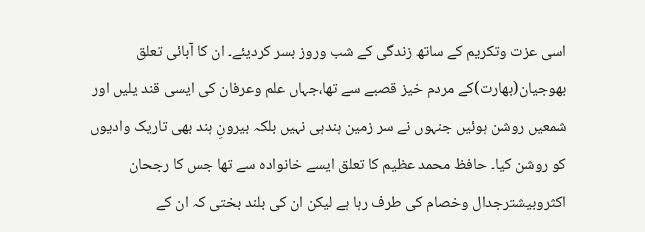اسی عزت وتکریم کے ساتھ زندگی کے شب وروز بسر کردیئے۔ ان کا آبائی تعلق بھوجیان(بھارت)کے مردم خیز قصبے سے تھا،جہاں علم وعرفان کی ایسی قند یلیں اور شمعیں روشن ہوئیں جنہوں نے سر زمین ہندہی نہیں بلکہ بیرونِ ہند بھی تاریک وادیوں کو روشن کیا۔ حافظ محمد عظیم کا تعلق ایسے خانوادہ سے تھا جس کا رجحان اکثروبیشترجدال وخصام کی طرف رہا ہے لیکن ان کی بلند بختی کہ ان کے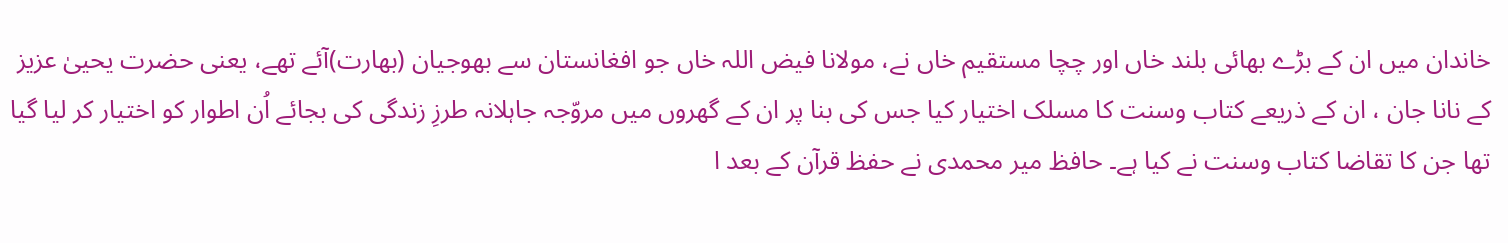خاندان میں ان کے بڑے بھائی بلند خاں اور چچا مستقیم خاں نے، مولانا فیض اللہ خاں جو افغانستان سے بھوجیان (بھارت)آئے تھے، یعنی حضرت یحییٰ عزیز کے نانا جان ، ان کے ذریعے کتاب وسنت کا مسلک اختیار کیا جس کی بنا پر ان کے گھروں میں مروّجہ جاہلانہ طرزِ زندگی کی بجائے اُن اطوار کو اختیار کر لیا گیا تھا جن کا تقاضا کتاب وسنت نے کیا ہے۔ حافظ میر محمدی نے حفظ قرآن کے بعد ا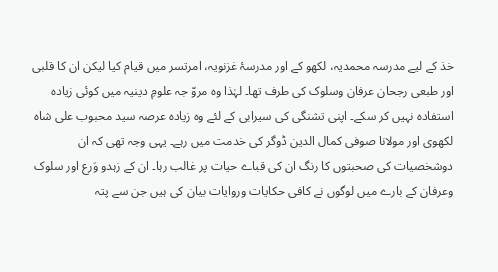خذ کے لیے مدرسہ محمدیہ، لکھو کے اور مدرسۂ غزنویہ، امرتسر میں قیام کیا لیکن ان کا قلبی اور طبعی رجحان عرفان وسلوک کی طرف تھا۔ لہٰذا وہ مروّ جہ علومِ دینیہ میں کوئی زیادہ استفادہ نہیں کر سکے۔ اپنی تشنگی کی سیرابی کے لئے وہ زیادہ عرصہ سید محبوب علی شاہ لکھوی اور مولانا صوفی کمال الدین ڈوگر کی خدمت میں رہے۔ یہی وجہ تھی کہ ان دوشخصیات کی صحبتوں کا رنگ ان کی قباے حیات پر غالب رہا۔ ان کے زہدو وَرع اور سلوک وعرفان کے بارے میں لوگوں نے کافی حکایات وروایات بیان کی ہیں جن سے پتہ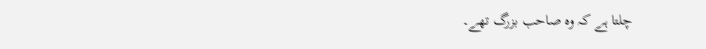چلتا ہے کہ وہ صاحب بزرگ تھے۔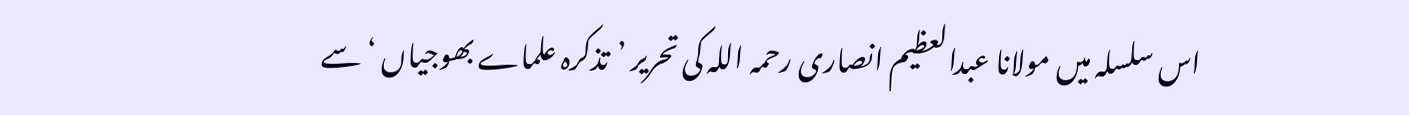اس سلسلہ میں مولانا عبدالعظیم انصاری رحمہ اللہ کی تحریر ’تذکرہ علماے بھوجیاں ‘ سے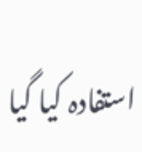استفادہ کیا گیا